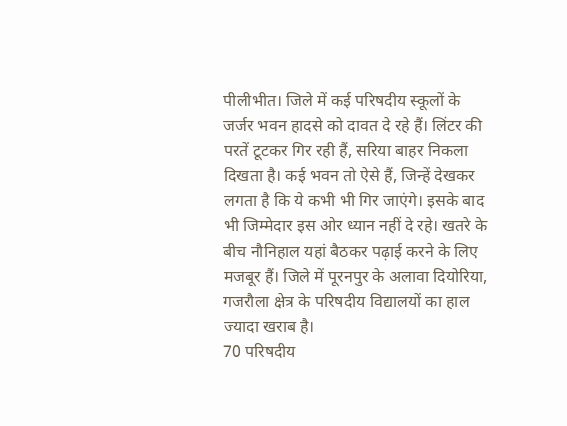पीलीभीत। जिले में कई परिषदीय स्कूलों के जर्जर भवन हादसे को दावत दे रहे हैं। लिंटर की परतें टूटकर गिर रही हैं, सरिया बाहर निकला दिखता है। कई भवन तो ऐसे हैं, जिन्हें देखकर लगता है कि ये कभी भी गिर जाएंगे। इसके बाद भी जिम्मेदार इस ओर ध्यान नहीं दे रहे। खतरे के बीच नौनिहाल यहां बैठकर पढ़ाई करने के लिए मजबूर हैं। जिले में पूरनपुर के अलावा दियोरिया, गजरौला क्षेत्र के परिषदीय विद्यालयों का हाल ज्यादा खराब है।
70 परिषदीय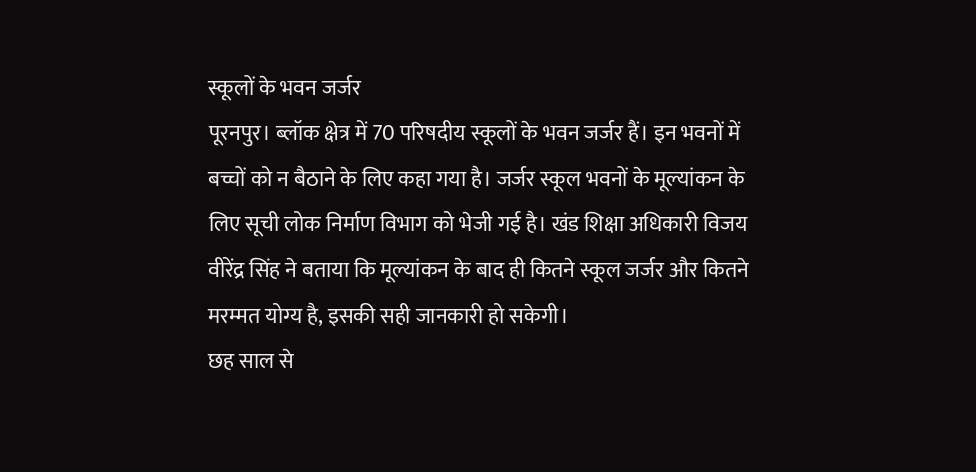स्कूलों के भवन जर्जर
पूरनपुर। ब्लॉक क्षेत्र में 70 परिषदीय स्कूलों के भवन जर्जर हैं। इन भवनों में बच्चों को न बैठाने के लिए कहा गया है। जर्जर स्कूल भवनों के मूल्यांकन के लिए सूची लोक निर्माण विभाग को भेजी गई है। खंड शिक्षा अधिकारी विजय वीरेंद्र सिंह ने बताया कि मूल्यांकन के बाद ही कितने स्कूल जर्जर और कितने मरम्मत योग्य है, इसकी सही जानकारी हो सकेगी।
छह साल से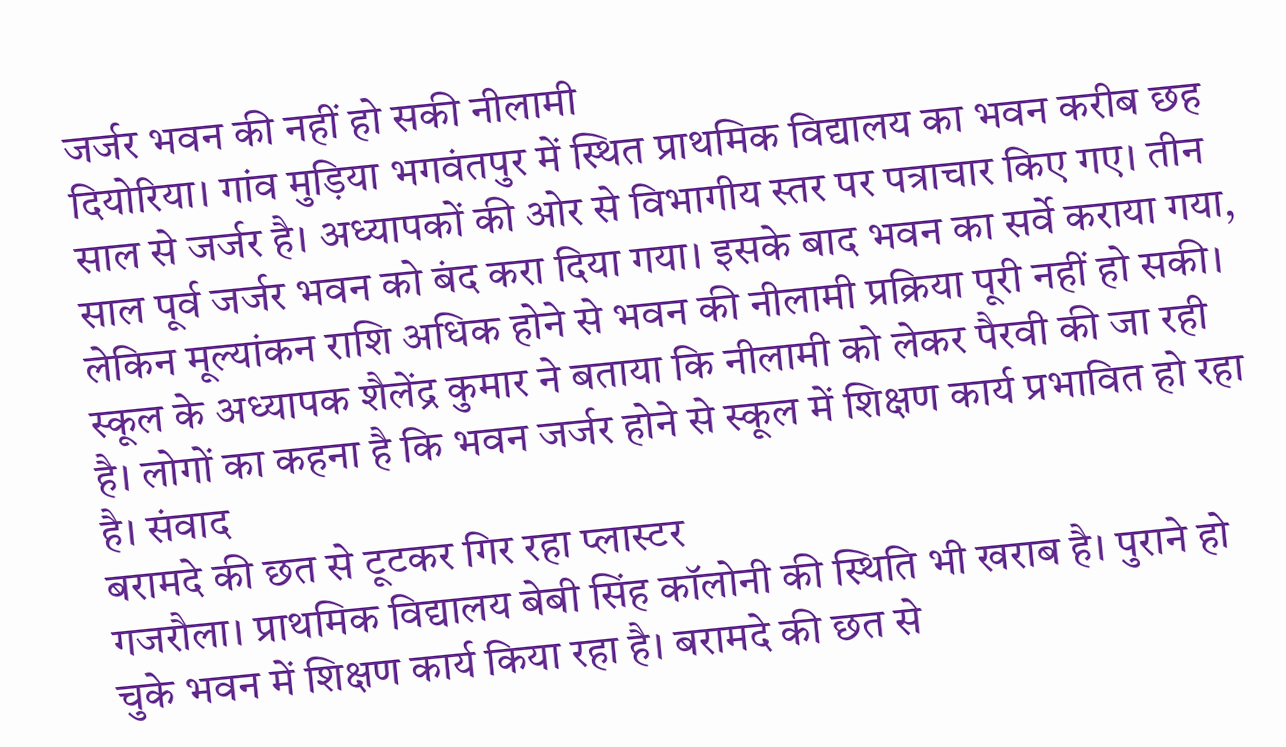जर्जर भवन की नहीं हो सकी नीलामी
दियोरिया। गांव मुड़िया भगवंतपुर में स्थित प्राथमिक विद्यालय का भवन करीब छह साल से जर्जर है। अध्यापकों की ओर से विभागीय स्तर पर पत्राचार किए गए। तीन साल पूर्व जर्जर भवन को बंद करा दिया गया। इसके बाद भवन का सर्वे कराया गया, लेकिन मूल्यांकन राशि अधिक होने से भवन की नीलामी प्रक्रिया पूरी नहीं हो सकी। स्कूल के अध्यापक शैलेंद्र कुमार ने बताया कि नीलामी को लेकर पैरवी की जा रही है। लोगों का कहना है कि भवन जर्जर होने से स्कूल में शिक्षण कार्य प्रभावित हो रहा है। संवाद
बरामदे की छत से टूटकर गिर रहा प्लास्टर
गजरौला। प्राथमिक विद्यालय बेबी सिंह कॉलोनी की स्थिति भी खराब है। पुराने हो चुके भवन में शिक्षण कार्य किया रहा है। बरामदे की छत से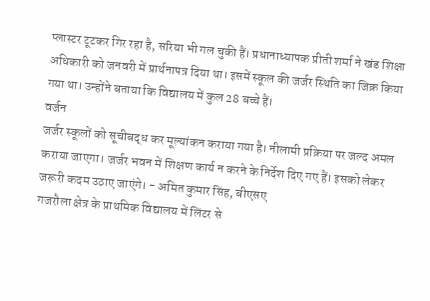प्लास्टर टूटकर गिर रहा है, सरिया भी गल चुकी हैं। प्रधानाध्यापक प्रीती शर्मा ने खंड शिक्षा अधिकारी को जनवरी में प्रार्थनापत्र दिया था। इसमें स्कूल की जर्जर स्थिति का जिक्र किया गया था। उन्होंने बताया कि विद्यालय में कुल 28 बच्चे हैं।
वर्जन
जर्जर स्कूलों को सूचीबद्ध कर मूल्यांकन कराया गया है। नीलामी प्रक्रिया पर जल्द अमल कराया जाएगा। जर्जर भवन में शिक्षण कार्य न करने के निर्देश दिए गए हैं। इसको लेकर जरूरी कदम उठाए जाएंगे। - अमित कुमार सिंह, बीएसए
गजरौला क्षेत्र के प्राथमिक विद्यालय में लिंटर से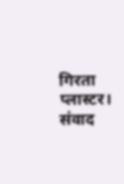गिरता प्लास्टर। संवाद